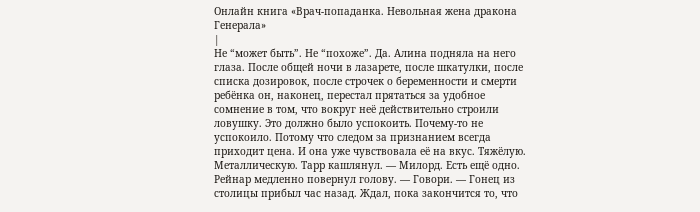Онлайн книга «Врач-попаданка. Невольная жена дракона Генерала»
|
Не “может быть”. Не “похоже”. Да. Алина подняла на него глаза. После общей ночи в лазарете, после шкатулки, после списка дозировок, после строчек о беременности и смерти ребёнка он, наконец, перестал прятаться за удобное сомнение в том, что вокруг неё действительно строили ловушку. Это должно было успокоить. Почему-то не успокоило. Потому что следом за признанием всегда приходит цена. И она уже чувствовала её на вкус. Тяжёлую. Металлическую. Тарр кашлянул. — Милорд. Есть ещё одно. Рейнар медленно повернул голову. — Говори. — Гонец из столицы прибыл час назад. Ждал, пока закончится то, что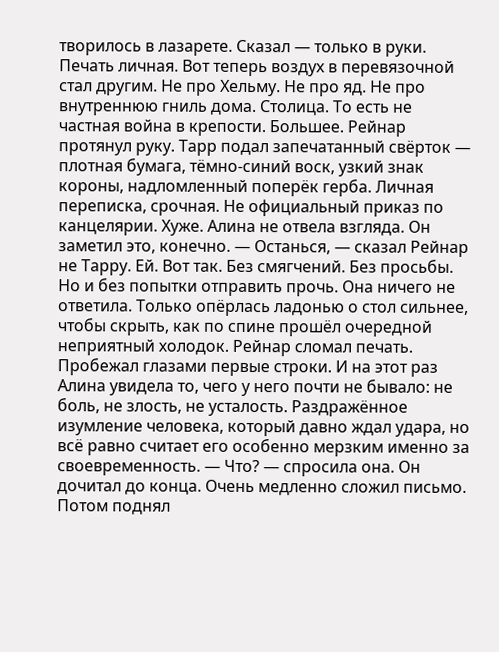творилось в лазарете. Сказал — только в руки. Печать личная. Вот теперь воздух в перевязочной стал другим. Не про Хельму. Не про яд. Не про внутреннюю гниль дома. Столица. То есть не частная война в крепости. Большее. Рейнар протянул руку. Тарр подал запечатанный свёрток — плотная бумага, тёмно-синий воск, узкий знак короны, надломленный поперёк герба. Личная переписка, срочная. Не официальный приказ по канцелярии. Хуже. Алина не отвела взгляда. Он заметил это, конечно. — Останься, — сказал Рейнар не Тарру. Ей. Вот так. Без смягчений. Без просьбы. Но и без попытки отправить прочь. Она ничего не ответила. Только опёрлась ладонью о стол сильнее, чтобы скрыть, как по спине прошёл очередной неприятный холодок. Рейнар сломал печать. Пробежал глазами первые строки. И на этот раз Алина увидела то, чего у него почти не бывало: не боль, не злость, не усталость. Раздражённое изумление человека, который давно ждал удара, но всё равно считает его особенно мерзким именно за своевременность. — Что? — спросила она. Он дочитал до конца. Очень медленно сложил письмо. Потом поднял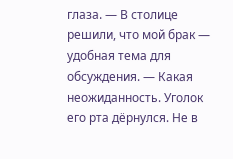глаза. — В столице решили, что мой брак — удобная тема для обсуждения. — Какая неожиданность. Уголок его рта дёрнулся. Не в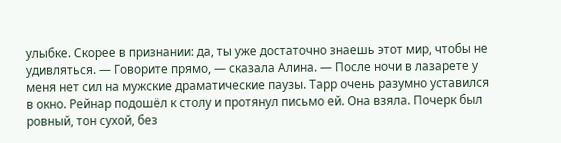улыбке. Скорее в признании: да, ты уже достаточно знаешь этот мир, чтобы не удивляться. — Говорите прямо, — сказала Алина. — После ночи в лазарете у меня нет сил на мужские драматические паузы. Тарр очень разумно уставился в окно. Рейнар подошёл к столу и протянул письмо ей. Она взяла. Почерк был ровный, тон сухой, без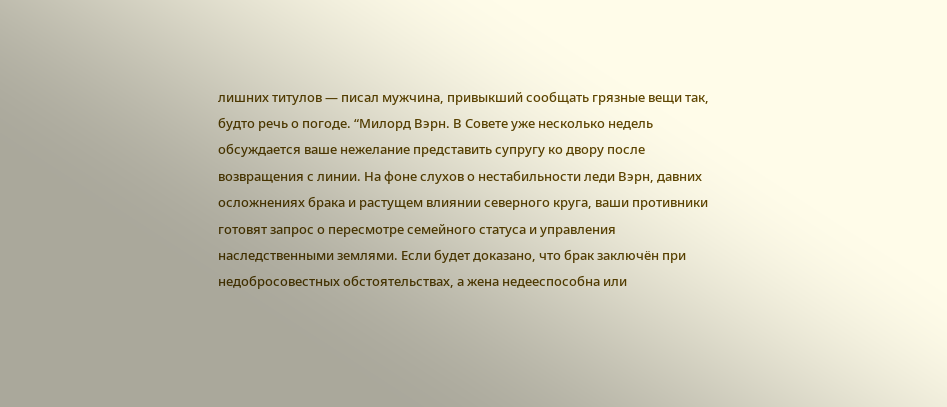лишних титулов — писал мужчина, привыкший сообщать грязные вещи так, будто речь о погоде. “Милорд Вэрн. В Совете уже несколько недель обсуждается ваше нежелание представить супругу ко двору после возвращения с линии. На фоне слухов о нестабильности леди Вэрн, давних осложнениях брака и растущем влиянии северного круга, ваши противники готовят запрос о пересмотре семейного статуса и управления наследственными землями. Если будет доказано, что брак заключён при недобросовестных обстоятельствах, а жена недееспособна или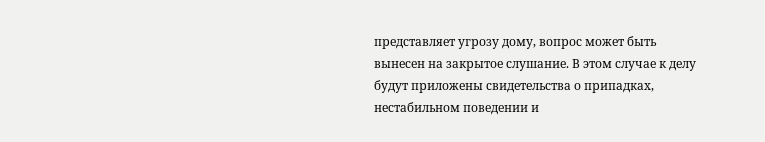представляет угрозу дому, вопрос может быть вынесен на закрытое слушание. В этом случае к делу будут приложены свидетельства о припадках, нестабильном поведении и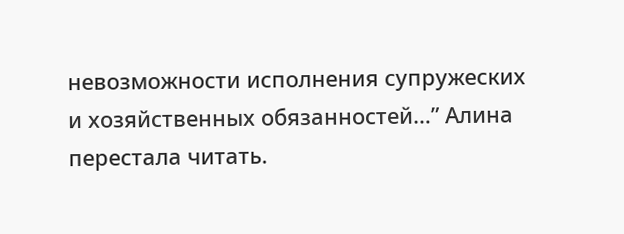невозможности исполнения супружеских и хозяйственных обязанностей…” Алина перестала читать.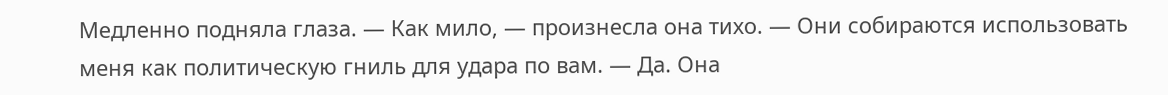Медленно подняла глаза. — Как мило, — произнесла она тихо. — Они собираются использовать меня как политическую гниль для удара по вам. — Да. Она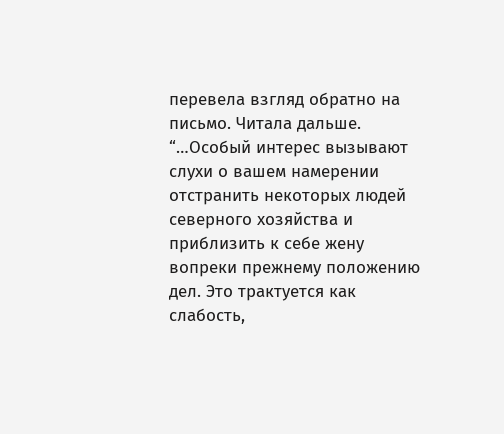перевела взгляд обратно на письмо. Читала дальше. “…Особый интерес вызывают слухи о вашем намерении отстранить некоторых людей северного хозяйства и приблизить к себе жену вопреки прежнему положению дел. Это трактуется как слабость,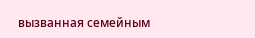вызванная семейным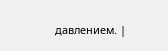давлением. |